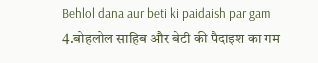Behlol dana aur beti ki paidaish par gam
4.बोहलोल साहिब और बेटी की पैदाइश का गम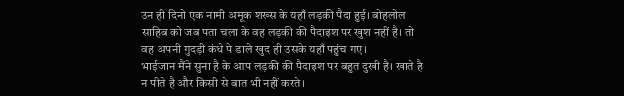उन ही दिनो एक नामी अमूक शख्स के यहाँ लड़की पैदा हुई। बोहलोल साहिब को जब पता चला के वह लड़की की पैदाइश पर खुश नहीं है। तो वह अपनी गुदड़ी कंधे पे डाले खुद ही उसके यहाँ पहुंच गए।
भाईजान मैंने सुना है के आप लड़की की पैदाइश पर बहुत दुखी है। खाते है न पीते है और किसी से बात भी नहीं करते।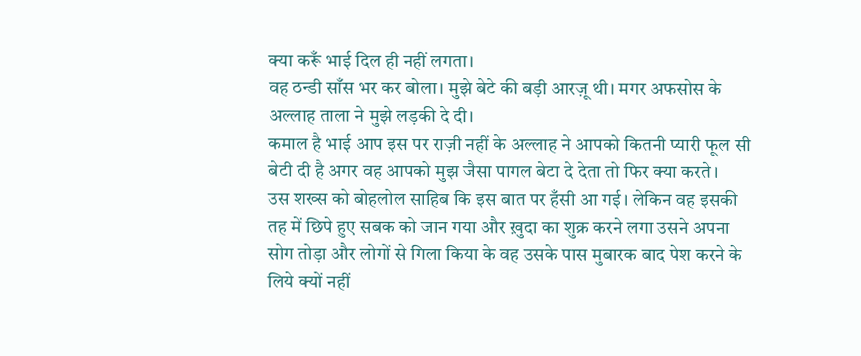क्या करूँ भाई दिल ही नहीं लगता।
वह ठन्डी साँस भर कर बोला। मुझे बेटे की बड़ी आरज़ू थी। मगर अफसोस के अल्लाह ताला ने मुझे लड़की दे दी।
कमाल है भाई आप इस पर राज़ी नहीं के अल्लाह ने आपको कितनी प्यारी फूल सी बेटी दी है अगर वह आपको मुझ जैसा पागल बेटा दे देता तो फिर क्या करते।
उस शख्स को बोहलोल साहिब कि इस बात पर हँसी आ गई। लेकिन वह इसकी तह में छिपे हुए सबक को जान गया और ख़ुदा का शुक्र करने लगा उसने अपना सोग तोड़ा और लोगों से गिला किया के वह उसके पास मुबारक बाद पेश करने के लिये क्यों नहीं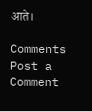आते।

Comments
Post a Comment